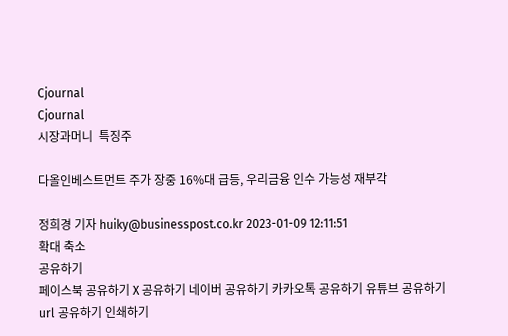Cjournal
Cjournal
시장과머니  특징주

다올인베스트먼트 주가 장중 16%대 급등, 우리금융 인수 가능성 재부각

정희경 기자 huiky@businesspost.co.kr 2023-01-09 12:11:51
확대 축소
공유하기
페이스북 공유하기 X 공유하기 네이버 공유하기 카카오톡 공유하기 유튜브 공유하기 url 공유하기 인쇄하기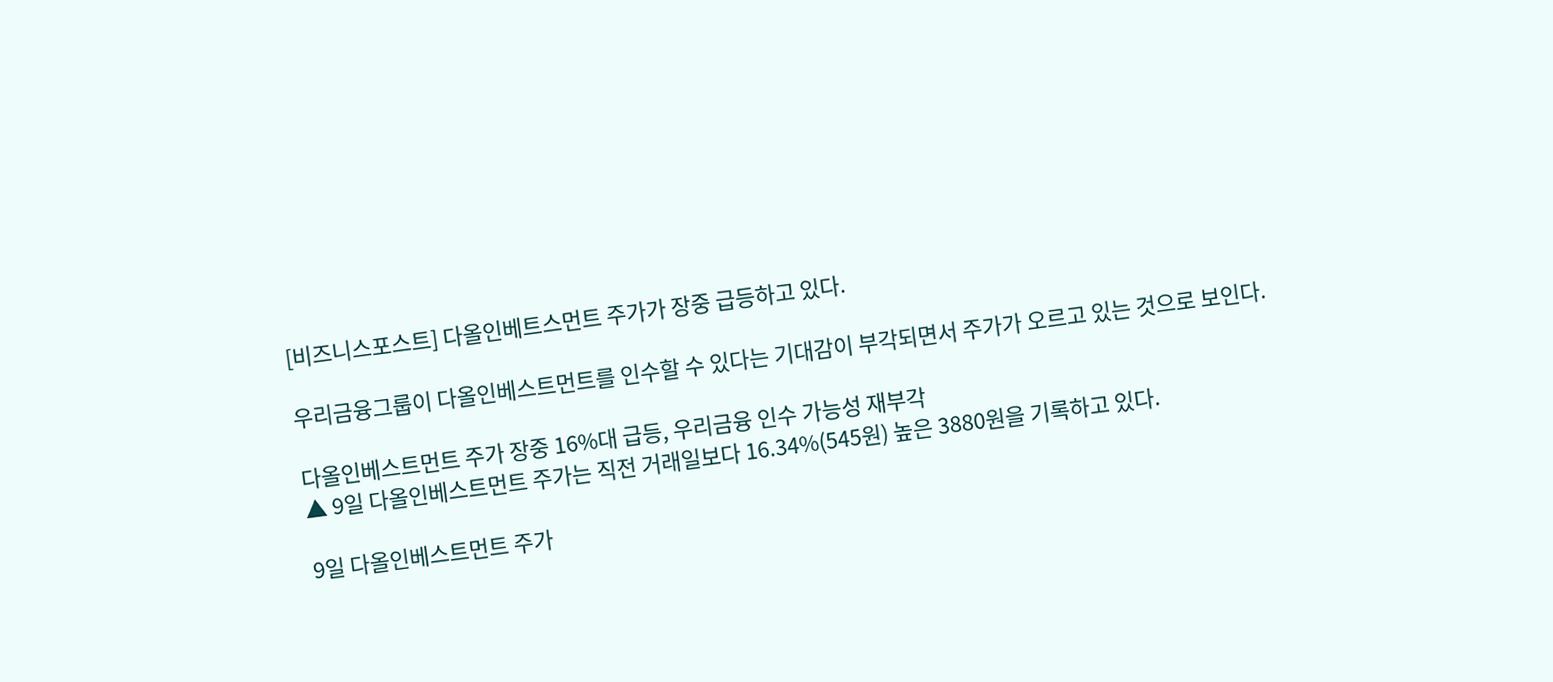[비즈니스포스트] 다올인베트스먼트 주가가 장중 급등하고 있다.

우리금융그룹이 다올인베스트먼트를 인수할 수 있다는 기대감이 부각되면서 주가가 오르고 있는 것으로 보인다.

다올인베스트먼트 주가 장중 16%대 급등, 우리금융 인수 가능성 재부각
▲ 9일 다올인베스트먼트 주가는 직전 거래일보다 16.34%(545원) 높은 3880원을 기록하고 있다.

9일 다올인베스트먼트 주가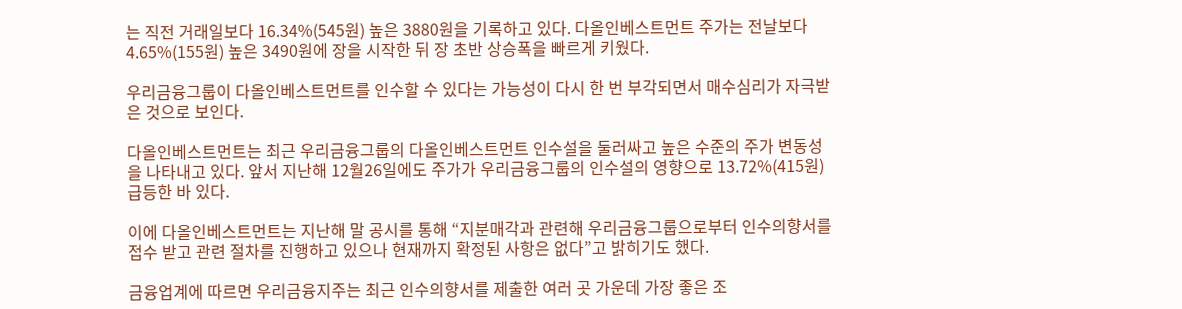는 직전 거래일보다 16.34%(545원) 높은 3880원을 기록하고 있다. 다올인베스트먼트 주가는 전날보다 4.65%(155원) 높은 3490원에 장을 시작한 뒤 장 초반 상승폭을 빠르게 키웠다.

우리금융그룹이 다올인베스트먼트를 인수할 수 있다는 가능성이 다시 한 번 부각되면서 매수심리가 자극받은 것으로 보인다.

다올인베스트먼트는 최근 우리금융그룹의 다올인베스트먼트 인수설을 둘러싸고 높은 수준의 주가 변동성을 나타내고 있다. 앞서 지난해 12월26일에도 주가가 우리금융그룹의 인수설의 영향으로 13.72%(415원) 급등한 바 있다.

이에 다올인베스트먼트는 지난해 말 공시를 통해 “지분매각과 관련해 우리금융그룹으로부터 인수의향서를 접수 받고 관련 절차를 진행하고 있으나 현재까지 확정된 사항은 없다”고 밝히기도 했다.

금융업계에 따르면 우리금융지주는 최근 인수의향서를 제출한 여러 곳 가운데 가장 좋은 조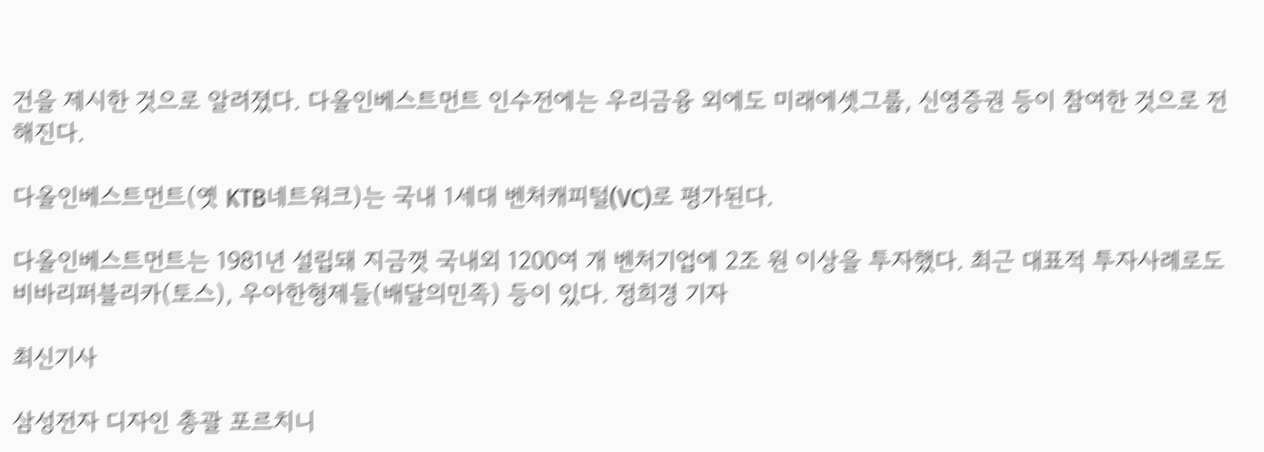건을 제시한 것으로 알려졌다. 다올인베스트먼트 인수전에는 우리금융 외에도 미래에셋그룹, 신영증권 등이 참여한 것으로 전해진다.

다올인베스트먼트(옛 KTB네트워크)는 국내 1세대 벤처캐피털(VC)로 평가된다.

다올인베스트먼트는 1981년 설립돼 지금껏 국내외 1200여 개 벤처기업에 2조 원 이상을 투자했다. 최근 대표적 투자사례로도 비바리퍼블리카(토스), 우아한형제들(배달의민족) 등이 있다. 정희경 기자

최신기사

삼성전자 디자인 총괄 포르치니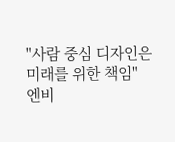"사람 중심 디자인은 미래를 위한 책임"
엔비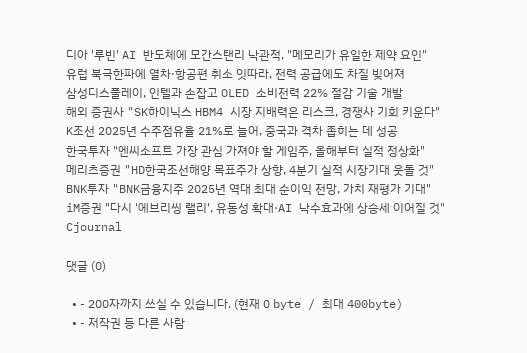디아 '루빈' AI 반도체에 모간스탠리 낙관적, "메모리가 유일한 제약 요인"
유럽 북극한파에 열차·항공편 취소 잇따라, 전력 공급에도 차질 빚어져
삼성디스플레이, 인텔과 손잡고 OLED 소비전력 22% 절감 기술 개발
해외 증권사 "SK하이닉스 HBM4 시장 지배력은 리스크, 경쟁사 기회 키운다"
K조선 2025년 수주점유율 21%로 늘어, 중국과 격차 좁히는 데 성공
한국투자 "엔씨소프트 가장 관심 가져야 할 게임주, 올해부터 실적 정상화"
메리츠증권 "HD한국조선해양 목표주가 상향, 4분기 실적 시장기대 웃돌 것"
BNK투자 "BNK금융지주 2025년 역대 최대 순이익 전망, 가치 재평가 기대"
iM증권 "다시 '에브리씽 랠리', 유동성 확대·AI 낙수효과에 상승세 이어질 것"
Cjournal

댓글 (0)

  • - 200자까지 쓰실 수 있습니다. (현재 0 byte / 최대 400byte)
  • - 저작권 등 다른 사람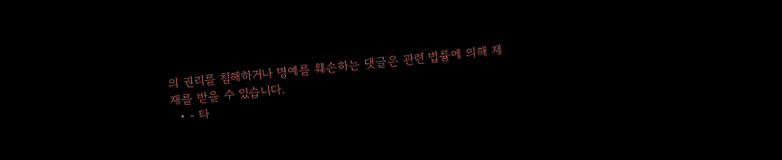의 권리를 침해하거나 명예를 훼손하는 댓글은 관련 법률에 의해 제재를 받을 수 있습니다.
  • - 타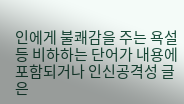인에게 불쾌감을 주는 욕설 등 비하하는 단어가 내용에 포함되거나 인신공격성 글은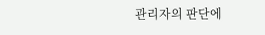관리자의 판단에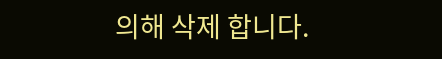의해 삭제 합니다.